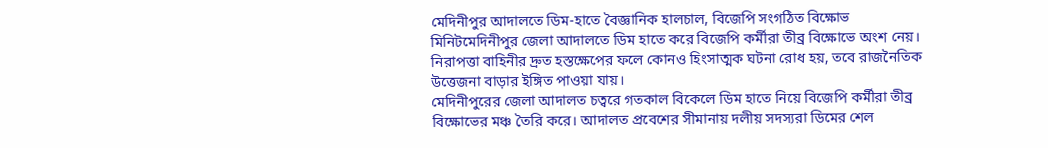মেদিনীপুর আদালতে ডিম‑হাতে বৈজ্ঞানিক হালচাল, বিজেপি সংগঠিত বিক্ষোভ
মিনিটমেদিনীপুর জেলা আদালতে ডিম হাতে করে বিজেপি কর্মীরা তীব্র বিক্ষোভে অংশ নেয়। নিরাপত্তা বাহিনীর দ্রুত হস্তক্ষেপের ফলে কোনও হিংসাত্মক ঘটনা রোধ হয়, তবে রাজনৈতিক উত্তেজনা বাড়ার ইঙ্গিত পাওয়া যায়।
মেদিনীপুরের জেলা আদালত চত্বরে গতকাল বিকেলে ডিম হাতে নিয়ে বিজেপি কর্মীরা তীব্র বিক্ষোভের মঞ্চ তৈরি করে। আদালত প্রবেশের সীমানায় দলীয় সদস্যরা ডিমের শেল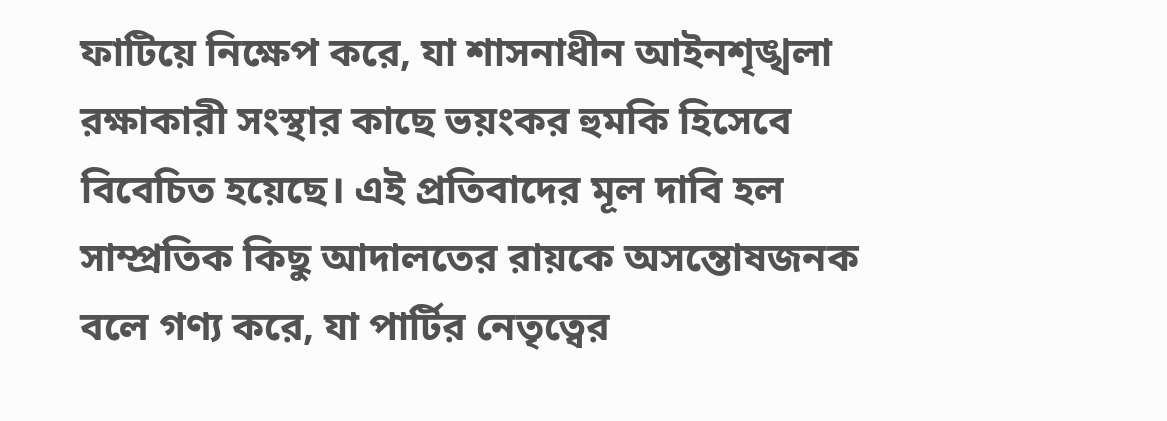ফাটিয়ে নিক্ষেপ করে, যা শাসনাধীন আইনশৃঙ্খলা রক্ষাকারী সংস্থার কাছে ভয়ংকর হুমকি হিসেবে বিবেচিত হয়েছে। এই প্রতিবাদের মূল দাবি হল সাম্প্রতিক কিছু আদালতের রায়কে অসন্তোষজনক বলে গণ্য করে, যা পার্টির নেতৃত্বের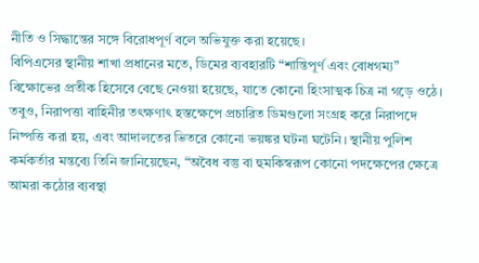নীতি ও সিদ্ধান্তের সঙ্গে বিরোধপূর্ণ বলে অভিযুক্ত করা হয়েছে।
বিপিএসের স্থানীয় শাখা প্রধানের মতে, ডিমের ব্যবহারটি “শান্তিপূর্ণ এবং বোধগম্য” বিক্ষোভের প্রতীক হিসেবে বেছে নেওয়া হয়েছে, যাতে কোনো হিংসাত্মক চিত্র না গড়ে ওঠে। তবুও, নিরাপত্তা বাহিনীর তৎক্ষণাৎ হস্তক্ষেপে প্রচারিত ডিমগুলো সংগ্রহ করে নিরাপদে নিষ্পত্তি করা হয়, এবং আদালতের ভিতরে কোনো ভয়ঙ্কর ঘটনা ঘটেনি। স্থানীয় পুলিশ কর্মকর্তার মন্তব্যে তিনি জানিয়েছেন, “অবৈধ বস্তু বা হুমকিস্বরূপ কোনো পদক্ষেপের ক্ষেত্রে আমরা কঠোর ব্যবস্থা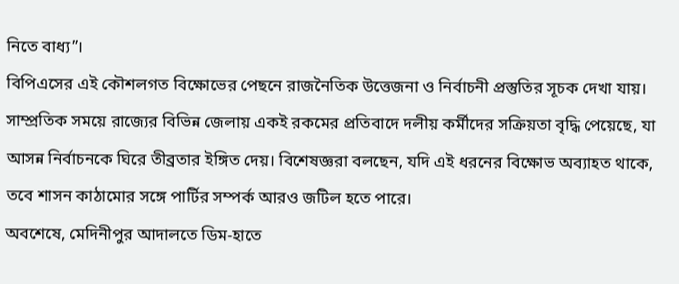নিতে বাধ্য”।
বিপিএসের এই কৌশলগত বিক্ষোভের পেছনে রাজনৈতিক উত্তেজনা ও নির্বাচনী প্রস্তুতির সূচক দেখা যায়। সাম্প্রতিক সময়ে রাজ্যের বিভিন্ন জেলায় একই রকমের প্রতিবাদে দলীয় কর্মীদের সক্রিয়তা বৃদ্ধি পেয়েছে, যা আসন্ন নির্বাচনকে ঘিরে তীব্রতার ইঙ্গিত দেয়। বিশেষজ্ঞরা বলছেন, যদি এই ধরনের বিক্ষোভ অব্যাহত থাকে, তবে শাসন কাঠামোর সঙ্গে পার্টির সম্পর্ক আরও জটিল হতে পারে।
অবশেষে, মেদিনীপুর আদালতে ডিম‑হাতে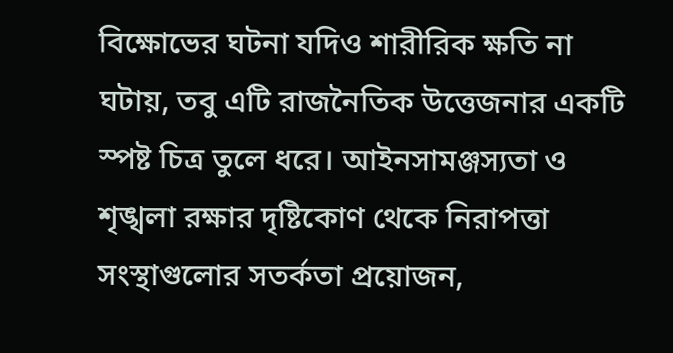বিক্ষোভের ঘটনা যদিও শারীরিক ক্ষতি না ঘটায়, তবু এটি রাজনৈতিক উত্তেজনার একটি স্পষ্ট চিত্র তুলে ধরে। আইনসামঞ্জস্যতা ও শৃঙ্খলা রক্ষার দৃষ্টিকোণ থেকে নিরাপত্তা সংস্থাগুলোর সতর্কতা প্রয়োজন,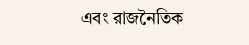এবং রাজনৈতিক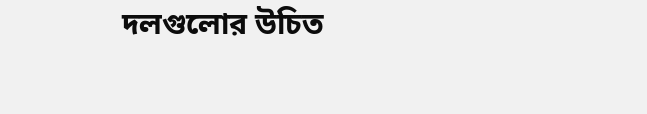দলগুলোর উচিত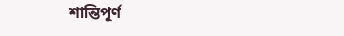শান্তিপূর্ণ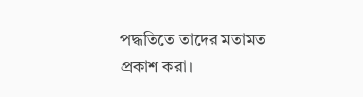পদ্ধতিতে তাদের মতামত প্রকাশ করা।